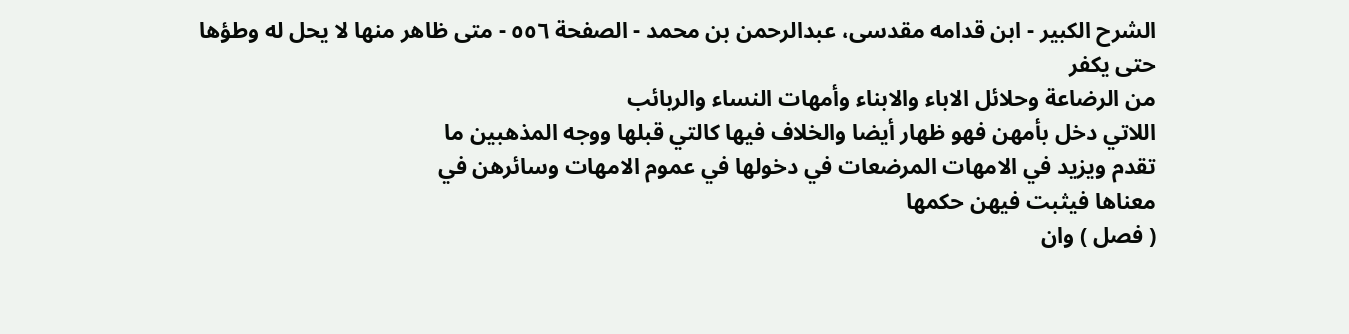الشرح الکبير - ابن قدامه مقدسی، عبدالرحمن بن محمد - الصفحة ٥٥٦ - متى ظاهر منها لا يحل له وطؤها حتى يكفر
من الرضاعة وحلائل الاباء والابناء وأمهات النساء والربائب
اللاتي دخل بأمهن فهو ظهار أيضا والخلاف فيها كالتي قبلها ووجه المذهبين ما
تقدم ويزيد في الامهات المرضعات في دخولها في عموم الامهات وسائرهن في
معناها فيثبت فيهن حكمها
( فصل ) وان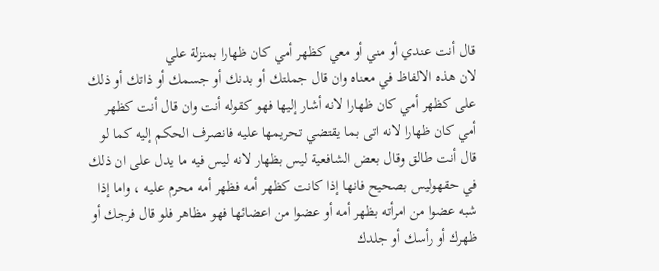قال أنت عندي أو مني أو معي كظهر أمي كان ظهارا بمنزلة علي
لان هذه الالفاظ في معناه وان قال جملتك أو بدنك أو جسمك أو ذاتك أو ذلك
على كظهر أمي كان ظهارا لانه أشار إليها فهو كقوله أنت وان قال أنت كظهر
أمي كان ظهارا لانه اتى بما يقتضي تحريمها عليه فانصرف الحكم إليه كما لو
قال أنت طالق وقال بعض الشافعية ليس بظهار لانه ليس فيه ما يدل على ان ذلك
في حقهوليس بصحيح فانها إذا كانت كظهر أمه فظهر أمه محرم عليه ، واما إذا
شبه عضوا من امرأته بظهر أمه أو عضوا من اعضائها فهو مظاهر فلو قال فرجك أو
ظهرك أو رأسك أو جلدك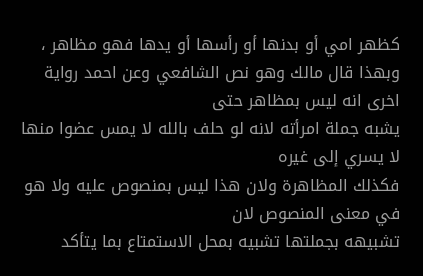كظهر امي أو بدنها أو رأسها أو يدها فهو مظاهر ،
وبهذا قال مالك وهو نص الشافعي وعن احمد رواية اخرى انه ليس بمظاهر حتى
يشبه جملة امرأته لانه لو حلف بالله لا يمس عضوا منها لا يسري إلى غيره
فكذلك المظاهرة ولان هذا ليس بمنصوص عليه ولا هو في معنى المنصوص لان
تشبيهه بجملتها تشبيه بمحل الاستمتاع بما يتأكد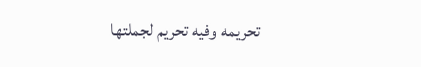تحريمه وفيه تحريم لجملتها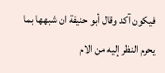فيكون آكد وقال أبو حنيفة ان شبهها بما يحرم النظر إليه من الام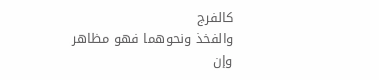كالفرج
والفخذ ونحوهما فهو مظاهر وإن